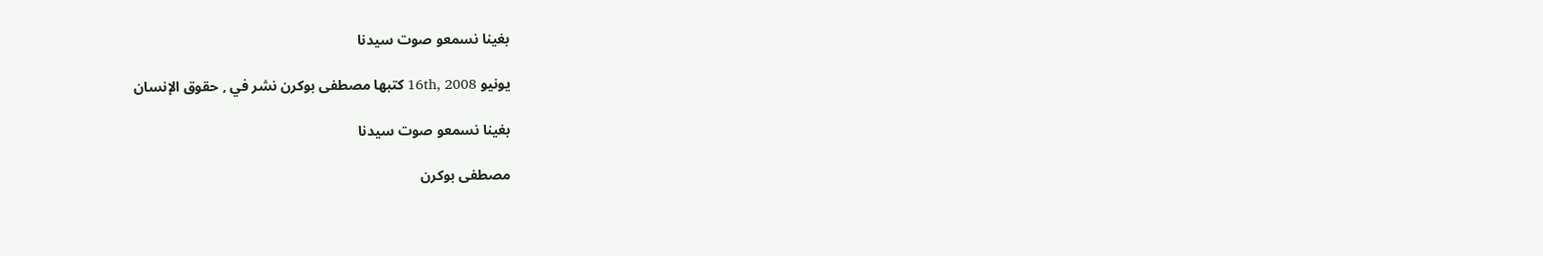بغينا نسمعو صوت سيدنا

يونيو 16th, 2008 كتبها مصطفى بوكرن نشر في , حقوق الإنسان

بغينا نسمعو صوت سيدنا

مصطفى بوكرن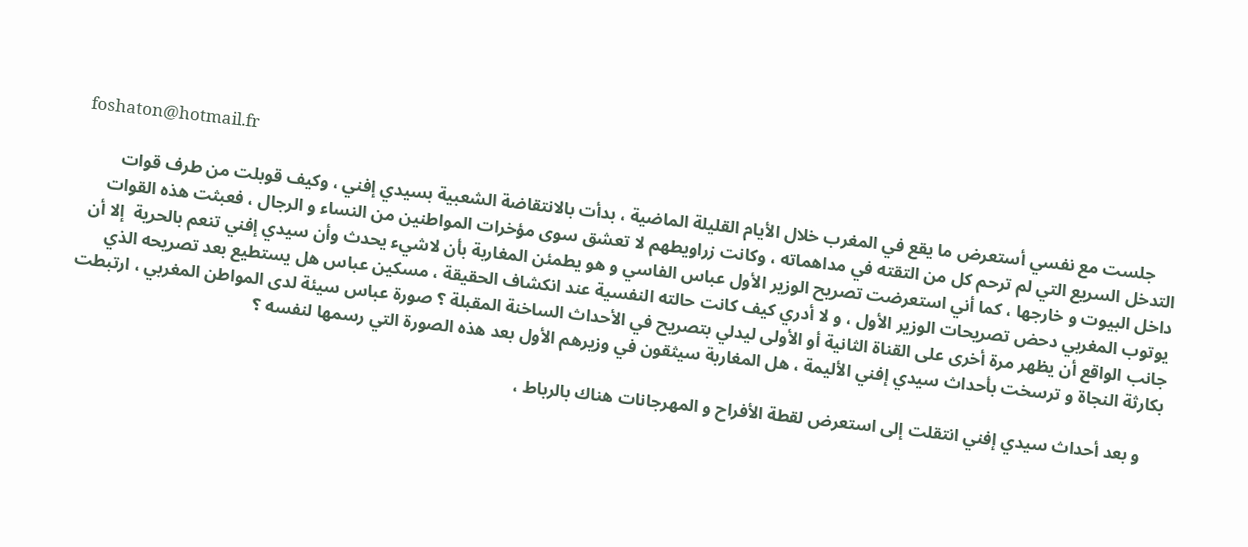foshaton@hotmail.fr

     جلست مع نفسي أستعرض ما يقع في المغرب خلال الأيام القليلة الماضية ، بدأت بالانتقاضة الشعبية بسيدي إفني ، وكيف قوبلت من طرف قوات التدخل السريع التي لم ترحم كل من التقته في مداهماته ، وكانت زراويطهم لا تعشق سوى مؤخرات المواطنين من النساء و الرجال ، فعبثت هذه القوات داخل البيوت و خارجها ، كما أني استعرضت تصريح الوزير الأول عباس الفاسي و هو يطمئن المغاربة بأن لاشيء يحدث وأن سيدي إفني تنعم بالحرية  إلا أن يوتوب المغربي دحض تصريحات الوزير الأول ، و لا أدري كيف كانت حالته النفسية عند انكشاف الحقيقة ، مسكين عباس هل يستطيع بعد تصريحه الذي جانب الواقع أن يظهر مرة أخرى على القناة الثانية أو الأولى ليدلي بتصريح في الأحداث الساخنة المقبلة ؟ صورة عباس سيئة لدى المواطن المغربي ، ارتبطت بكارثة النجاة و ترسخت بأحداث سيدي إفني الأليمة ، هل المغاربة سيثقون في وزيرهم الأول بعد هذه الصورة التي رسمها لنفسه ؟

    و بعد أحداث سيدي إفني انتقلت إلى استعرض لقطة الأفراح و المهرجانات هناك بالرباط ،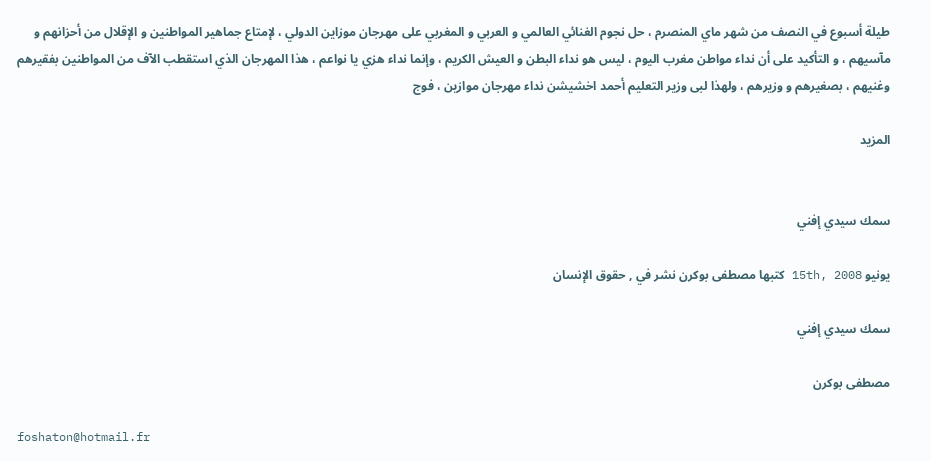طيلة أسبوع في النصف من شهر ماي المنصرم ، حل نجوم الغنائي العالمي و العربي و المغربي على مهرجان موزاين الدولي ، لإمتاع جماهير المواطنين و الإقلال من أحزانهم و مآسيهم ، و التأكيد على أن نداء مواطن مغرب اليوم ، ليس هو نداء البطن و العيش الكريم ، وإنما نداء هزي يا نواعم ، هذا المهرجان الذي استقطب الآف من المواطنين بفقيرهم وغنيهم ، بصغيرهم و وزيرهم ، ولهذا لبى وزير التعليم أحمد اخشيشن نداء مهرجان موازين ، فوج

المزيد


سمك سيدي إفني

يونيو 15th, 2008 كتبها مصطفى بوكرن نشر في , حقوق الإنسان

سمك سيدي إفني

مصطفى بوكرن

foshaton@hotmail.fr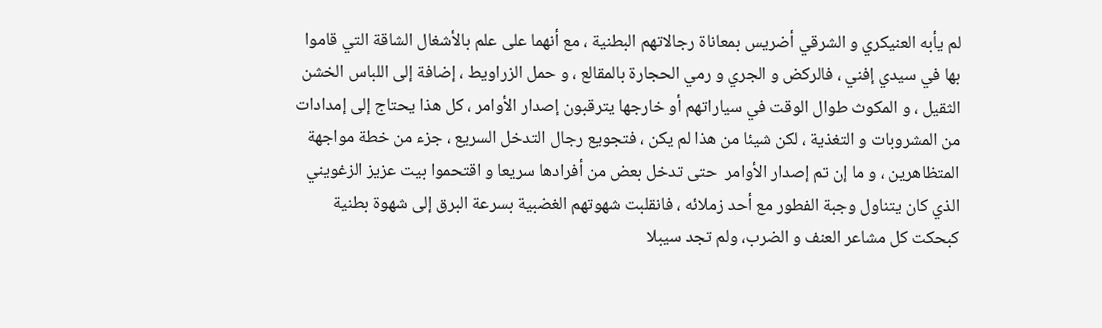لم يأبه العنيكري و الشرقي أضريس بمعاناة رجالاتهم البطنية ، مع أنهما على علم بالأشغال الشاقة التي قاموا بها في سيدي إفني ، فالركض و الجري و رمي الحجارة بالمقالع ، و حمل الزراويط ، إضافة إلى اللباس الخشن الثقيل ، و المكوث طوال الوقت في سياراتهم أو خارجها يترقبون إصدار الأوامر ، كل هذا يحتاج إلى إمدادات من المشروبات و التغذية ، لكن شيئا من هذا لم يكن ، فتجويع رجال التدخل السريع ، جزء من خطة مواجهة المتظاهرين ، و ما إن تم إصدار الأوامر  حتى تدخل بعض من أفرادها سريعا و اقتحموا بيت عزيز الزغويني الذي كان يتناول وجبة الفطور مع أحد زملائه ، فانقلبت شهوتهم الغضبية بسرعة البرق إلى شهوة بطنية كبحكت كل مشاعر العنف و الضرب، ولم تجد سيبلا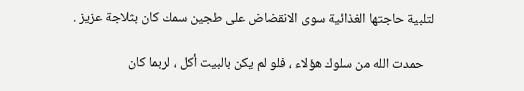لتلبية حاجتها الغذائية سوى الانقضاض على طجين سمك كان بثلاجة عزيز .

   حمدت الله من سلوك هؤلاء ، فلو لم يكن بالبيت أكل ، لربما كان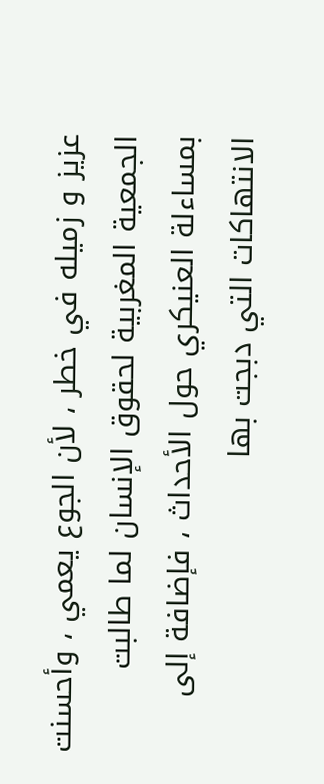عزيز و زميله في خطر ، لأن الجوع يعمي ، وأحسنت الجمعية المغربية لحقوق الإنسان لما طالبت بمساءلة العنيكري حول الأحداث ، فإضافة إلى الانتهاكات التي دبجت بها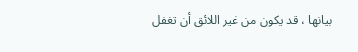بيانها ، قد يكون من غير اللائق أن تغفل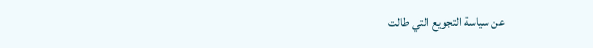عن سياسة التجويع التي طالت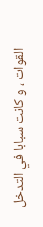القوات ، و كانت سبابا في التدخل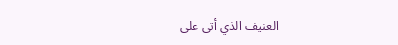العنيف الذي أتى على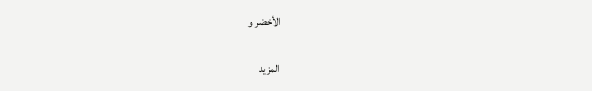الأخضر و

المزيد